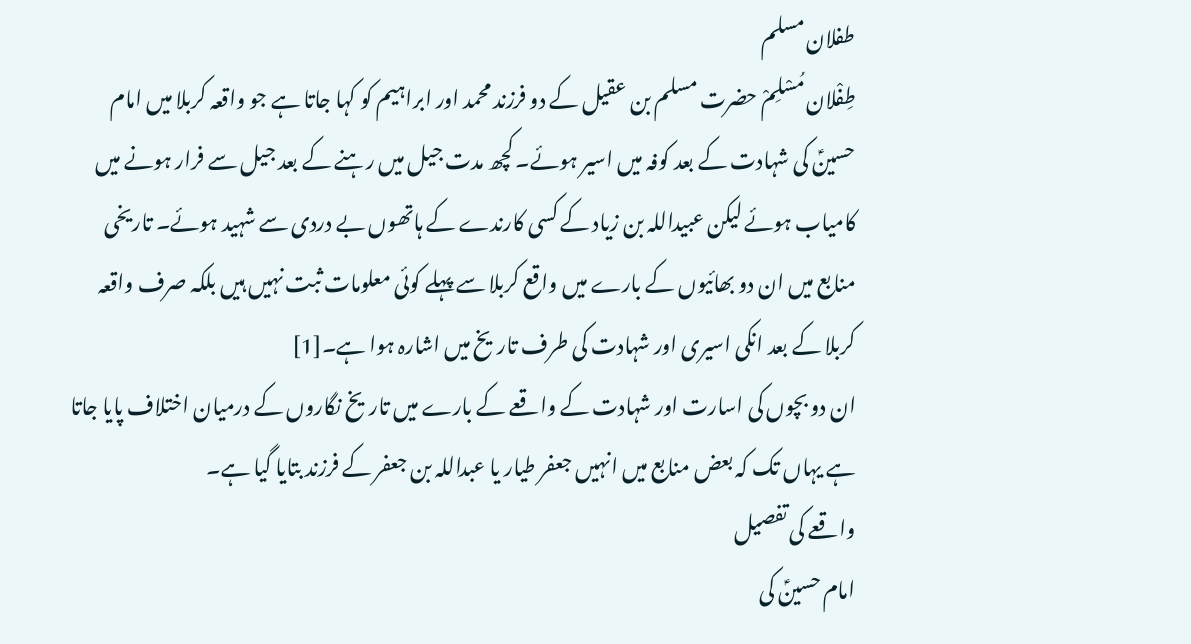طفلان مسلم
طِفْلان مُسْلِمْ حضرت مسلم بن عقیل کے دو فرزند محمد اور ابراہیم کو کہا جاتا ہے جو واقعہ کربلا میں امام حسینؑ کی شہادت کے بعد کوفہ میں اسیر ہوئے۔ کچھ مدت جیل میں رہنے کے بعد جیل سے فرار ہونے میں کامیاب ہوئے لیکن عبیداللہ بن زیاد کے کسی کارندے کے ہاتھوں بے دردی سے شہید ہوئے۔ تاریخی منابع میں ان دو بھائیوں کے بارے میں واقع کربلا سے پہلے کوئی معلومات ثبت نہیں ہیں بلکہ صرف واقعہ کربلا کے بعد انکی اسیری اور شہادت کی طرف تاریخ میں اشارہ ہوا ہے۔[1]
ان دو بچوں کی اسارت اور شہادت کے واقعے کے بارے میں تاریخ نگاروں کے درمیان اختلاف پایا جاتا ہے یہاں تک کہ بعض منابع میں انہیں جعفر طیار یا عبداللہ بن جعفر کے فرزند بتایا گیا ہے۔
واقعے کی تفصیل
امام حسینؑ کی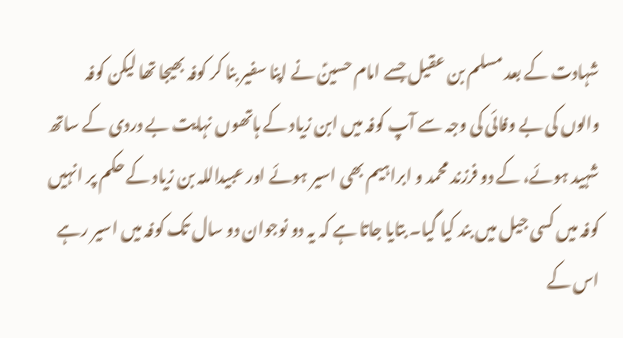شہادت کے بعد مسلم بن عقیل جسے امام حسینؑ نے اپنا سفیر بنا کر کوفہ بھیجا تھا لیکن کوفہ والوں کی بے وفائی کی وجہ سے آپ کوفہ میں ابن زیاد کے ہاتھوں نہایت بے دردی کے ساتھ شہید ہوئے، کے دو فرزند محمد و ابراہیم بھی اسیر ہوئے اور عبیداللہ بن زیاد کے حکم پر انہیں کوفہ میں کسی جیل میں بند کیا گیا۔ بتایا جاتا ہے کہ یہ دو نوجوان دو سال تک کوفہ میں اسیر رہے اس کے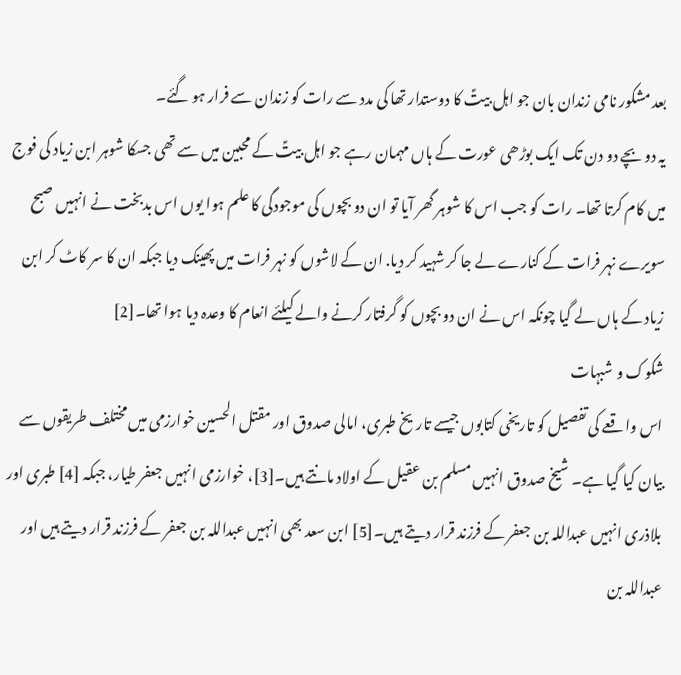بعد مشکور نامی زندان بان جو اہل بیتؑ کا دوستدار تھا کی مدد سے رات کو زندان سے فرار ہو گئے۔
یہ دو بچے دو دن تک ایک بوڑھی عورت کے ہاں مہمان رہے جو اہل بیتؑ کے محبین میں سے تھی جسکا شوہر ابن زیاد کی فوج میں کام کرتا تھا۔ رات کو جب اس کا شوہر گھر آیا تو ان دو بچوں کی موجودگی کا علم ہوا یوں اس بدبخت نے انہیں صبح سویرے نہر فرات کے کنارے لے جا کر شہید کر دیا. ان کے لاشوں کو نہر فرات میں پھینک دیا جبکہ ان کا سر کاٹ کر ابن زیاد کے ہاں لے گیا چونکہ اس نے ان دو بچوں کو گرفتار کرنے والے کیلئے انعام کا وعدہ دیا ہوا تھا۔[2]
شکوک و شبہات
اس واقعے کی تفصیل کو تاریخی کتابوں جیسے تاریخ طبری، امالی صدوق اور مقتل الحسین خوارزمی میں مختلف طریقوں سے بیان کیا گیا ہے۔ شیخ صدوق انہیں مسلم بن عقیل کے اولاد مانتے ہیں۔[3]، خوارزمی انہیں جعفر طیار، جبکہ [4] طبری اور بلاذری انہیں عبداللہ بن جعفر کے فرزند قرار دیتے ہیں۔[5] ابن سعد بھی انہیں عبداللہ بن جعفر کے فرزند قرار دیتے ہیں اور عبداللہ بن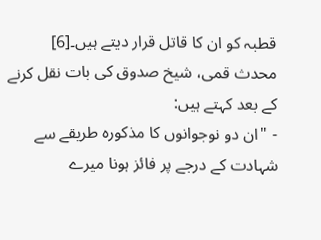قطبہ کو ان کا قاتل قرار دیتے ہیں۔[6]
محدث قمی، شیخ صدوق کی بات نقل کرنے کے بعد کہتے ہیں:
- "ان دو نوجوانوں کا مذکورہ طریقے سے شہادت کے درجے پر فائز ہونا میرے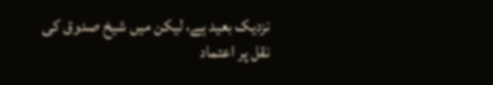نزدیک بعید ہے، لیکن میں شیخ صدوق کی نقل پر اعتماد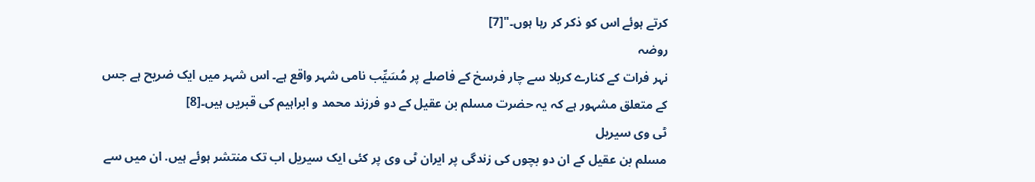کرتے ہوئے اس کو ذکر کر رہا ہوں۔"[7]
روضہ
نہر فرات کے کنارے کربلا سے چار فرسخ کے فاصلے پر مُسَیِّب نامی شہر واقع ہے۔ اس شہر میں ایک ضریح ہے جس کے متعلق مشہور ہے کہ یہ حضرت مسلم بن عقیل کے دو فرزند محمد و ابراہیم کی قبریں ہیں۔[8]
ٹی وی سیریل
مسلم بن عقیل کے ان دو بچوں کی زندگی پر ایران ٹی وی پر کئی ایک سیریل اب تک منتشر ہوئے ہیں. ان میں سے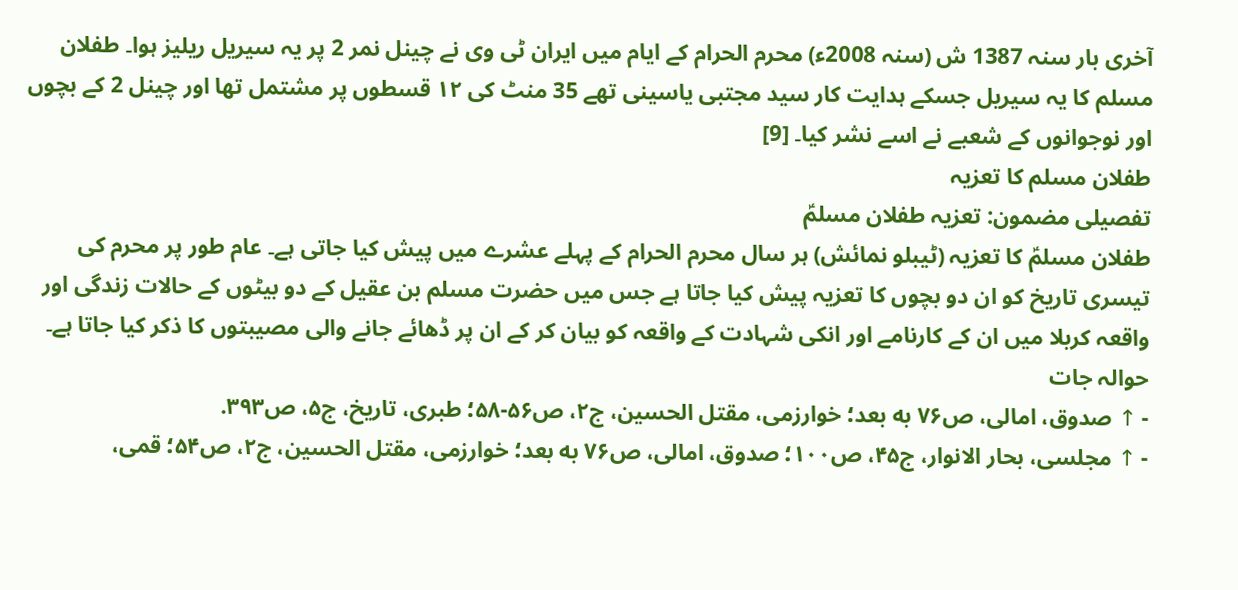آخری بار سنہ 1387 ش (سنہ 2008ء) محرم الحرام کے ایام میں ایران ٹی وی نے چینل نمر 2 پر یہ سیریل ریلیز ہوا۔ طفلان مسلم کا یہ سیریل جسکے ہدایت کار سید مجتبی یاسینی تھے 35 منٹ کی ۱۲ قسطوں پر مشتمل تھا اور چینل 2 کے بچوں اور نوجوانوں کے شعبے نے اسے نشر کیا۔ [9]
طفلان مسلم کا تعزیہ
تفصیلی مضمون: تعزیہ طفلان مسلمؑ
طفلان مسلمؑ کا تعزیہ (ٹیبلو نمائش) ہر سال محرم الحرام کے پہلے عشرے میں پیش کیا جاتی ہے۔ عام طور پر محرم کی تیسری تاریخ کو ان دو بچوں کا تعزیہ پیش کیا جاتا ہے جس میں حضرت مسلم بن عقیل کے دو بیٹوں کے حالات زندگی اور واقعہ کربلا میں ان کے کارنامے اور انکی شہادت کے واقعہ کو بیان کر کے ان پر ڈھائے جانے والی مصیبتوں کا ذکر کیا جاتا ہے۔
حوالہ جات
- ↑ صدوق، امالی، ص۷۶ به بعد؛ خوارزمی، مقتل الحسین، ج۲، ص۵۶-۵۸؛ طبری، تاریخ، ج۵، ص۳۹۳.
- ↑ مجلسی، بحار الانوار، ج۴۵، ص۱۰۰؛ صدوق، امالی، ص۷۶ به بعد؛ خوارزمی، مقتل الحسین، ج۲، ص۵۴؛ قمی،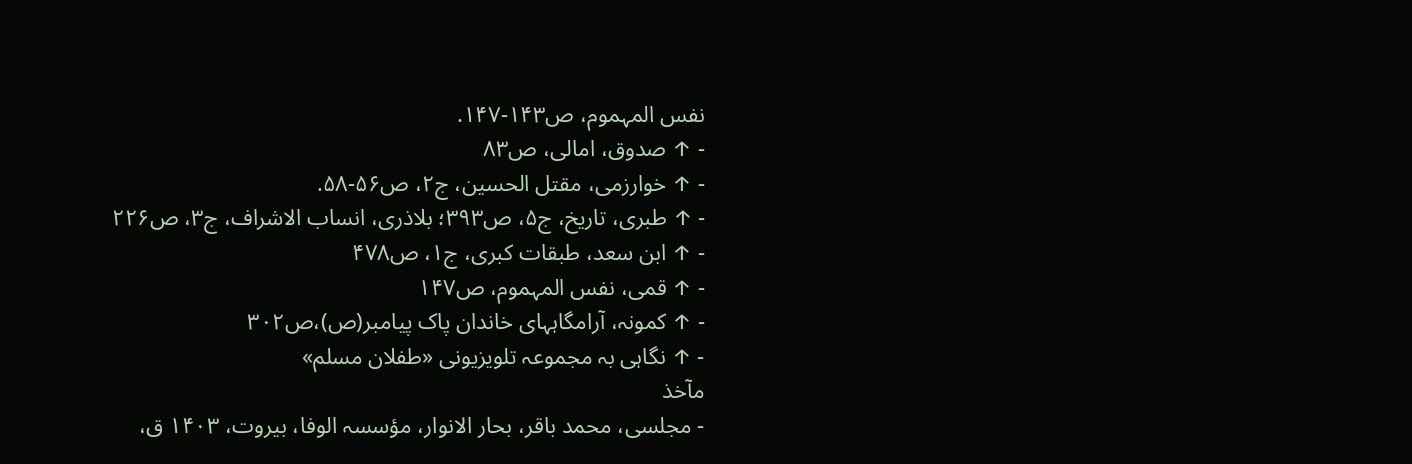نفس المہموم، ص۱۴۳-۱۴۷.
- ↑ صدوق، امالی، ص۸۳
- ↑ خوارزمی، مقتل الحسین، ج۲، ص۵۶-۵۸.
- ↑ طبری، تاریخ، ج۵، ص۳۹۳؛ بلاذری، انساب الاشراف، ج۳، ص۲۲۶
- ↑ ابن سعد، طبقات کبری، ج۱، ص۴۷۸
- ↑ قمی، نفس المہموم، ص۱۴۷
- ↑ کمونہ، آرامگاہہای خاندان پاک پیامبر(ص)،ص۳۰۲
- ↑ نگاہی بہ مجموعہ تلویزیونی «طفلان مسلم»
مآخذ
- مجلسی، محمد باقر، بحار الانوار، مؤسسہ الوفا، بیروت، ۱۴۰۳ ق،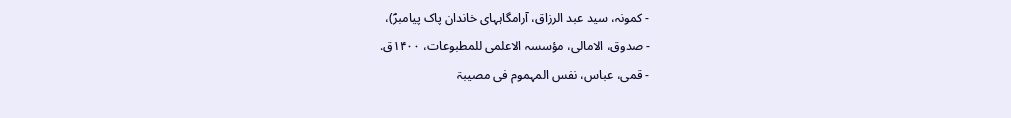- کمونہ، سید عبد الرزاق، آرامگاہہای خاندان پاک پیامبرؐ)،
- صدوق، الامالی، مؤسسہ الاعلمی للمطبوعات، ۱۴۰۰ق.
- قمی، عباس، نفس المہموم فی مصیبۃ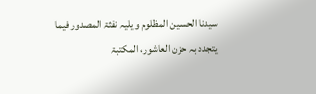سیدنا الحسین المظلوم و یلیہ نفثۃ المصدور فیما یتجدد بہ حزن العاشور، المکتبۃ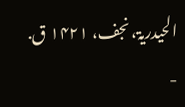الحیدریۃ، نجف، ۱۴۲۱ ق.
-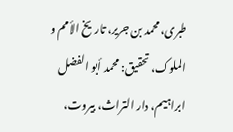طبری، محمد بن جریر، تاریخ الأمم و الملوک، تحقیق: محمد أبو الفضل ابراہیم، دار التراث، بیروت،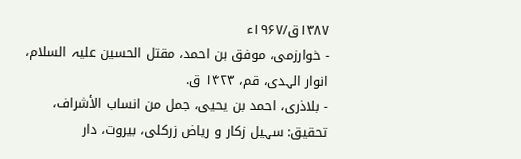۱۳۸۷ق/۱۹۶۷ء
- خوارزمی، موفق بن احمد، مقتل الحسین علیہ السلام، انوار الہدی، قم، ۱۴۲۳ ق.
- بلاذری، احمد بن یحیی، جمل من انساب الأشراف، تحقیق: سہیل زکار و ریاض زرکلی، بیروت، دار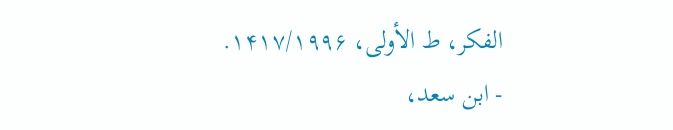الفکر، ط الأولی، ۱۴۱۷/۱۹۹۶.
- ابن سعد،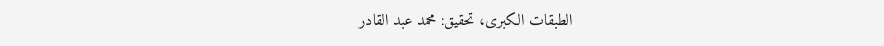الطبقات الکبری، تحقیق: محمد عبد القادر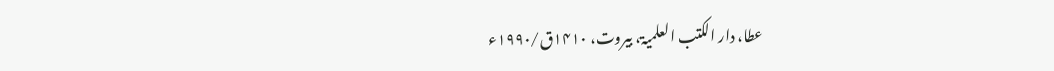عطا، دار الکتب العلمیۃ، بیروت، ۱۴۱۰ق/۱۹۹۰ء